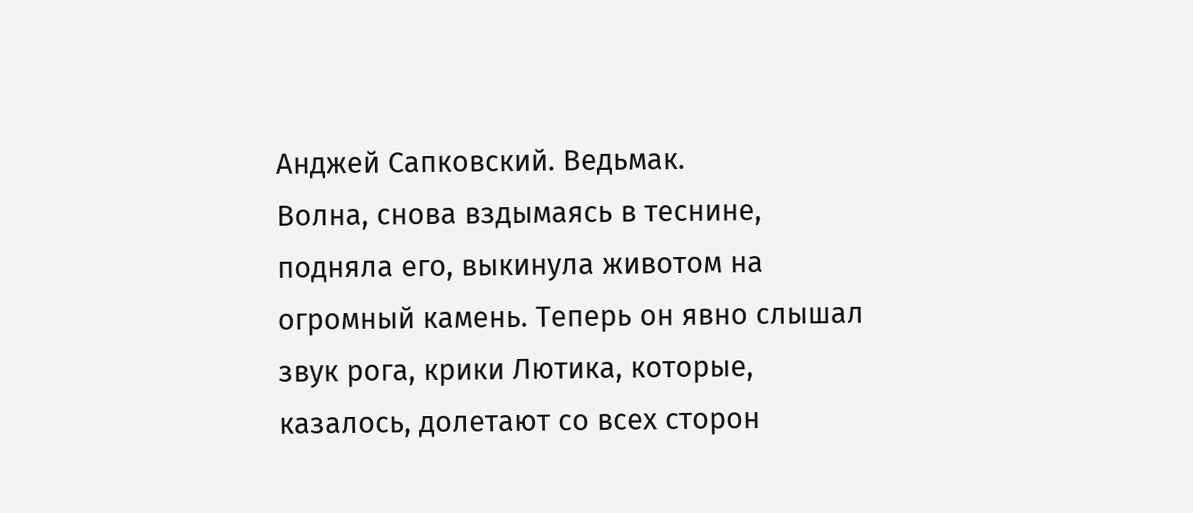Анджей Сапковский. Ведьмак.
Волна, снова вздымаясь в теснине, подняла его, выкинула животом на огромный камень. Теперь он явно слышал звук рога, крики Лютика, которые, казалось, долетают со всех сторон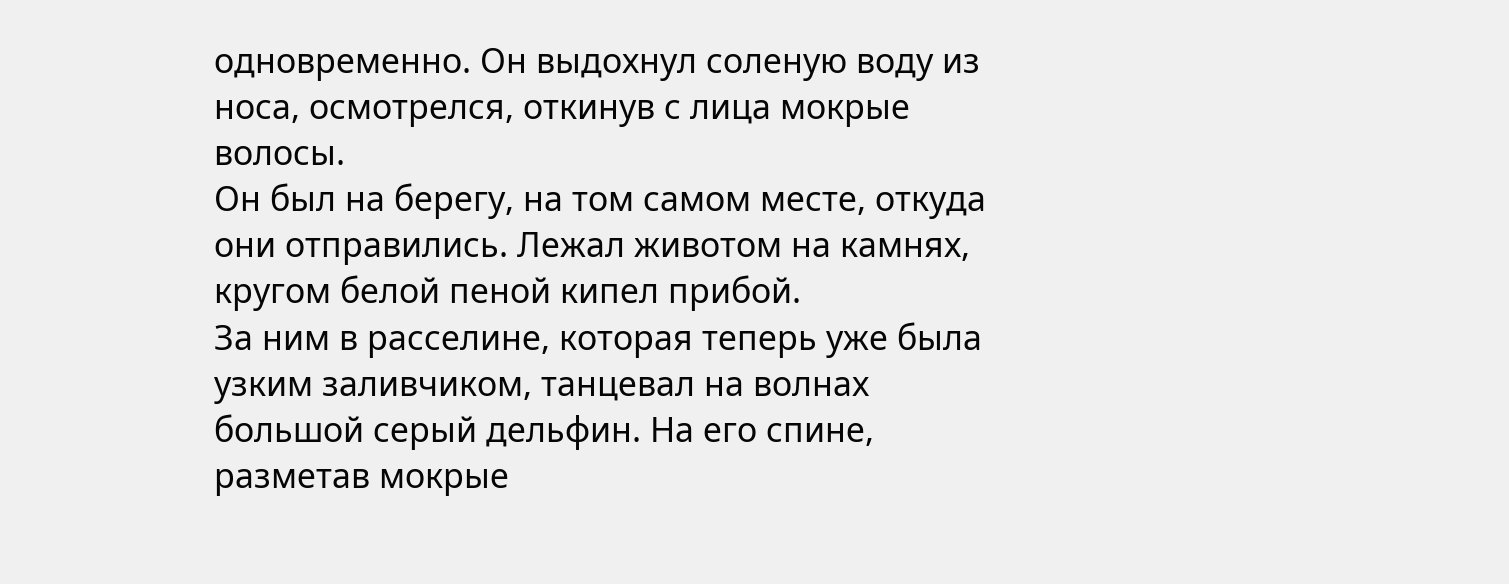одновременно. Он выдохнул соленую воду из носа, осмотрелся, откинув с лица мокрые волосы.
Он был на берегу, на том самом месте, откуда они отправились. Лежал животом на камнях, кругом белой пеной кипел прибой.
За ним в расселине, которая теперь уже была узким заливчиком, танцевал на волнах большой серый дельфин. На его спине, разметав мокрые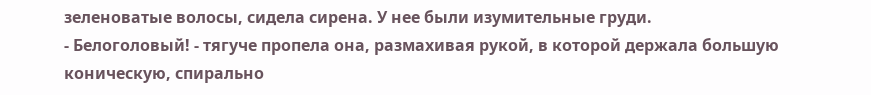зеленоватые волосы, сидела сирена. У нее были изумительные груди.
- Белоголовый! - тягуче пропела она, размахивая рукой, в которой держала большую коническую, спирально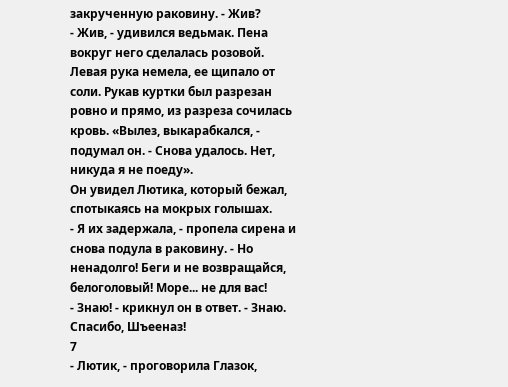закрученную раковину. - Жив?
- Жив, - удивился ведьмак. Пена вокруг него сделалась розовой. Левая рука немела, ее щипало от соли. Рукав куртки был разрезан ровно и прямо, из разреза сочилась кровь. «Вылез, выкарабкался, - подумал он. - Снова удалось. Нет, никуда я не поеду».
Он увидел Лютика, который бежал, спотыкаясь на мокрых голышах.
- Я их задержала, - пропела сирена и снова подула в раковину. - Но ненадолго! Беги и не возвращайся, белоголовый! Море... не для вас!
- Знаю! - крикнул он в ответ. - Знаю. Спасибо, Шъееназ!
7
- Лютик, - проговорила Глазок,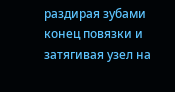раздирая зубами конец повязки и затягивая узел на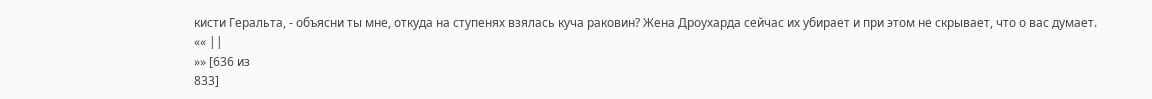кисти Геральта, - объясни ты мне, откуда на ступенях взялась куча раковин? Жена Дроухарда сейчас их убирает и при этом не скрывает, что о вас думает.
«« ||
»» [636 из
833]